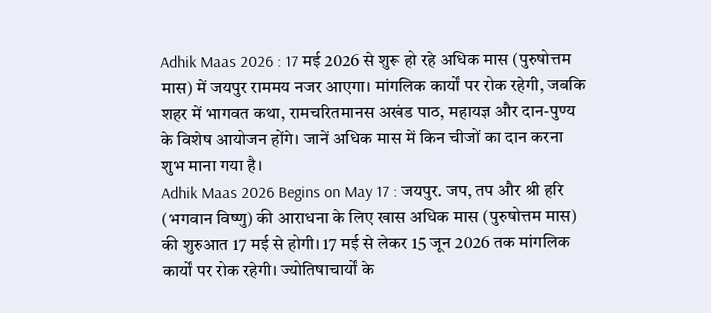Adhik Maas 2026 : 17 मई 2026 से शुरू हो रहे अधिक मास (पुरुषोत्तम मास) में जयपुर राममय नजर आएगा। मांगलिक कार्यों पर रोक रहेगी, जबकि शहर में भागवत कथा, रामचरितमानस अखंड पाठ, महायज्ञ और दान-पुण्य के विशेष आयोजन होंगे। जानें अधिक मास में किन चीजों का दान करना शुभ माना गया है।
Adhik Maas 2026 Begins on May 17 : जयपुर. जप, तप और श्री हरि (भगवान विष्णु) की आराधना के लिए खास अधिक मास (पुरुषोत्तम मास) की शुरुआत 17 मई से होगी। 17 मई से लेकर 15 जून 2026 तक मांगलिक कार्यों पर रोक रहेगी। ज्योतिषाचार्यों के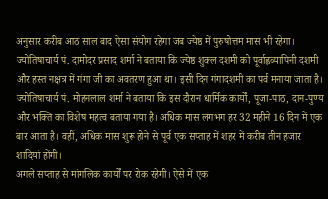अनुसार करीब आठ साल बाद ऐसा संयोग रहेगा जब ज्येष्ठ में पुरुषोत्तम मास भी रहेगा। ज्योतिषाचार्य पं. दामोदर प्रसाद शर्मा ने बताया कि ज्येष्ठ शुक्ल दशमी को पूर्वाह्वव्यापिनी दशमी और हस्त नक्षत्र में गंगा जी का अवतरण हुआ था। इसी दिन गंगादशमी का पर्व मनाया जाता है।
ज्योतिषाचार्य पं. मोहनलाल शर्मा ने बताया कि इस दौरान धार्मिक कार्यों, पूजा-पाठ, दान-पुण्य और भक्ति का विशेष महत्व बताया गया है। अधिक मास लगभग हर 32 महीने 16 दिन में एक बार आता है। वहीं, अधिक मास शुरू होने से पूर्व एक सप्ताह में शहर में करीब तीन हजार शादियां होंगी।
अगले सप्ताह से मांगलिक कार्यों पर रोक रहेगी। ऐसे में एक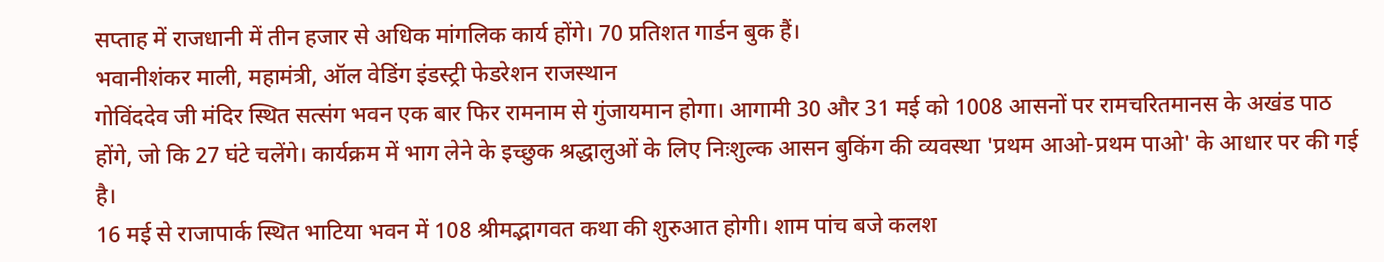सप्ताह में राजधानी में तीन हजार से अधिक मांगलिक कार्य होंगे। 70 प्रतिशत गार्डन बुक हैं।
भवानीशंकर माली, महामंत्री, ऑल वेडिंग इंडस्ट्री फेडरेशन राजस्थान
गोविंददेव जी मंदिर स्थित सत्संग भवन एक बार फिर रामनाम से गुंजायमान होगा। आगामी 30 और 31 मई को 1008 आसनों पर रामचरितमानस के अखंड पाठ होंगे, जो कि 27 घंटे चलेंगे। कार्यक्रम में भाग लेने के इच्छुक श्रद्धालुओं के लिए निःशुल्क आसन बुकिंग की व्यवस्था 'प्रथम आओ-प्रथम पाओ' के आधार पर की गई है।
16 मई से राजापार्क स्थित भाटिया भवन में 108 श्रीमद्भागवत कथा की शुरुआत होगी। शाम पांच बजे कलश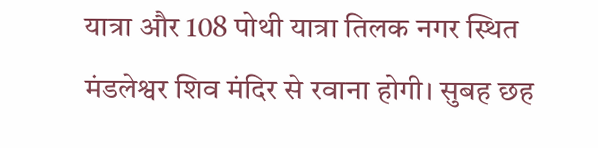यात्रा और 108 पोथी यात्रा तिलक नगर स्थित मंडलेश्वर शिव मंदिर से रवाना होगी। सुबह छह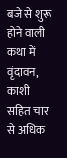बजे से शुरू होने वाली कथा में वृंदावन, काशी सहित चार से अधिक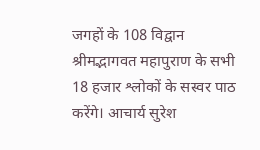जगहों के 108 विद्वान श्रीमद्भागवत महापुराण के सभी 18 हजार श्लोकों के सस्वर पाठ करेंगे। आचार्य सुरेश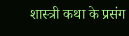शास्त्री कथा के प्रसंग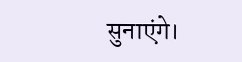सुनाएंगे।